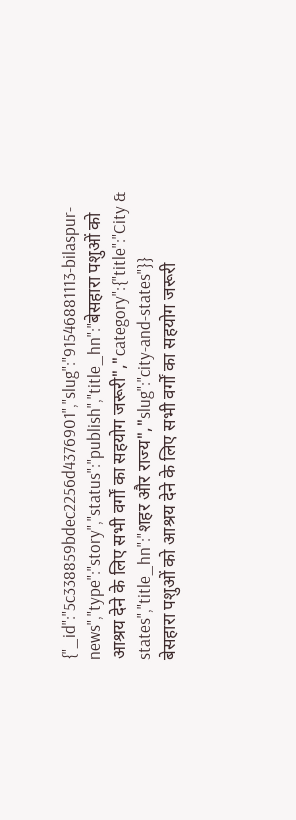{"_id":"5c338859bdec2256d4376901","slug":"91546881113-bilaspur-news","type":"story","status":"publish","title_hn":"बेसहारा पशुओं को आश्रय देने के लिए सभी वर्गों का सहयोग जरूरी","category":{"title":"City & states","title_hn":"शहर और राज्य","slug":"city-and-states"}}
बेसहारा पशुओं को आश्रय देने के लिए सभी वर्गों का सहयोग जरूरी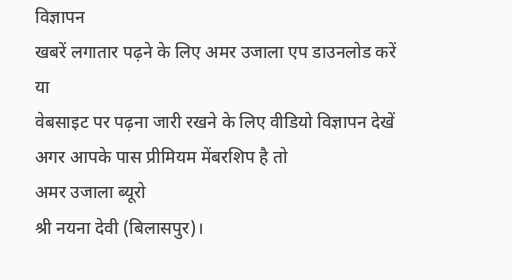विज्ञापन
खबरें लगातार पढ़ने के लिए अमर उजाला एप डाउनलोड करें
या
वेबसाइट पर पढ़ना जारी रखने के लिए वीडियो विज्ञापन देखें
अगर आपके पास प्रीमियम मेंबरशिप है तो
अमर उजाला ब्यूरो
श्री नयना देवी (बिलासपुर)।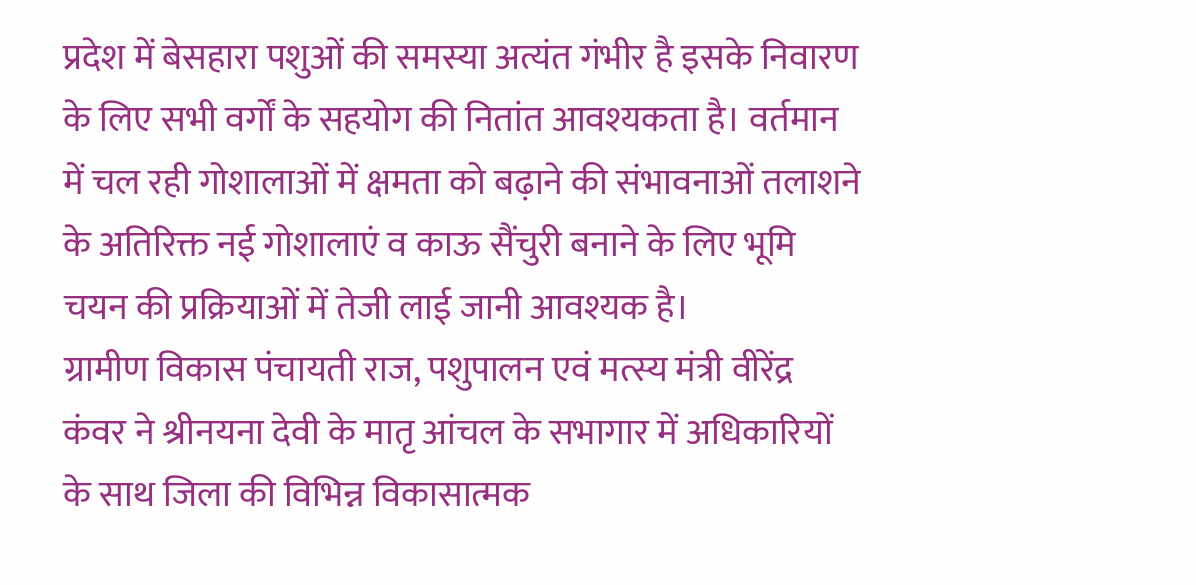प्रदेश में बेसहारा पशुओं की समस्या अत्यंत गंभीर है इसके निवारण के लिए सभी वर्गों के सहयोग की नितांत आवश्यकता है। वर्तमान में चल रही गोशालाओं में क्षमता को बढ़ाने की संभावनाओं तलाशने के अतिरिक्त नई गोशालाएं व काऊ सैंचुरी बनाने के लिए भूमि चयन की प्रक्रियाओं में तेजी लाई जानी आवश्यक है।
ग्रामीण विकास पंचायती राज, पशुपालन एवं मत्स्य मंत्री वीरेंद्र कंवर ने श्रीनयना देवी के मातृ आंचल के सभागार में अधिकारियों के साथ जिला की विभिन्न विकासात्मक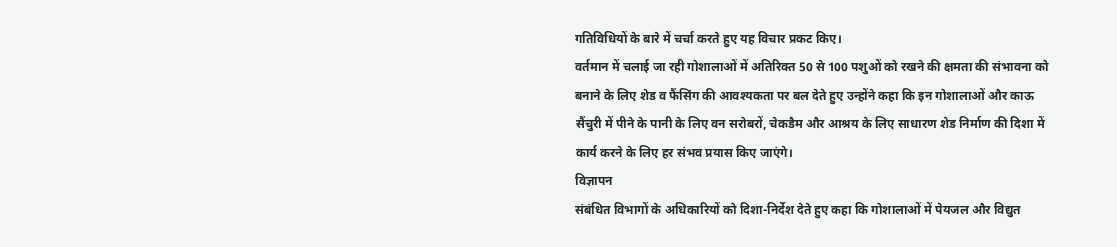गतिविधियों के बारे में चर्चा करते हुए यह विचार प्रकट किए।
वर्तमान में चलाई जा रही गोशालाओं में अतिरिक्त 50 से 100 पशुओं को रखने की क्षमता की संभावना को बनाने के लिए शेड व फैंसिंग की आवश्यकता पर बल देते हुए उन्होंने कहा कि इन गोशालाओं और काऊ सैंचुरी में पीने के पानी के लिए वन सरोबरों, चेकडैम और आश्रय के लिए साधारण शेड निर्माण की दिशा में कार्य करने के लिए हर संभव प्रयास किए जाएंगे।
विज्ञापन
संबंधित विभागों के अधिकारियों को दिशा-निर्देश देते हुए कहा कि गोशालाओं में पेयजल और विद्युत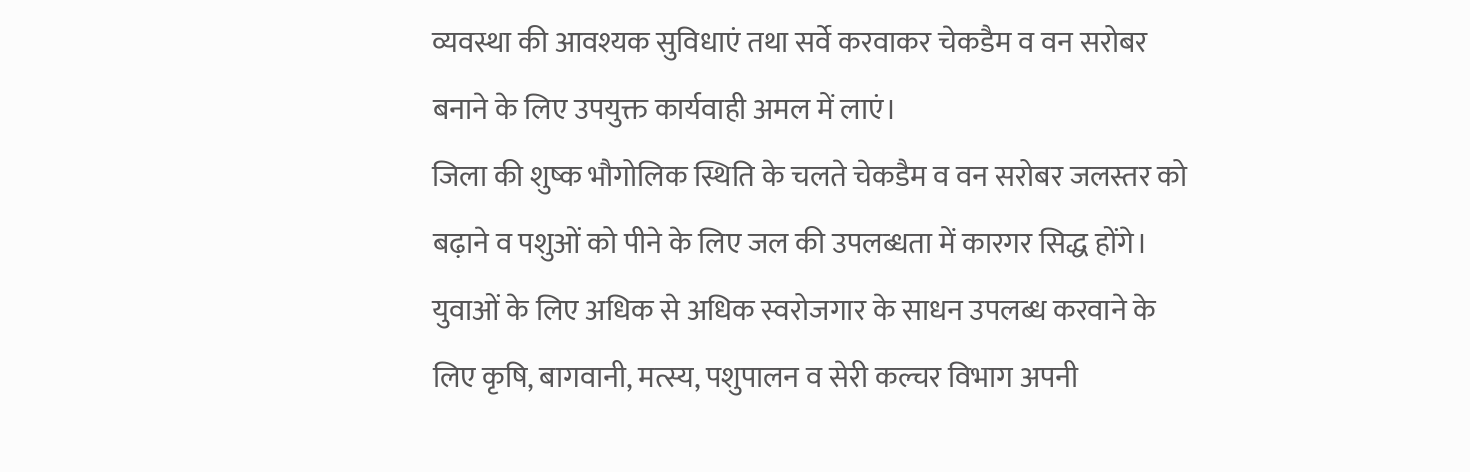व्यवस्था की आवश्यक सुविधाएं तथा सर्वे करवाकर चेकडैम व वन सरोबर बनाने के लिए उपयुक्त कार्यवाही अमल में लाएं।
जिला की शुष्क भौगोलिक स्थिति के चलते चेकडैम व वन सरोबर जलस्तर को बढ़ाने व पशुओं को पीने के लिए जल की उपलब्धता में कारगर सिद्ध होंगे। युवाओं के लिए अधिक से अधिक स्वरोजगार के साधन उपलब्ध करवाने के लिए कृषि, बागवानी, मत्स्य, पशुपालन व सेरी कल्चर विभाग अपनी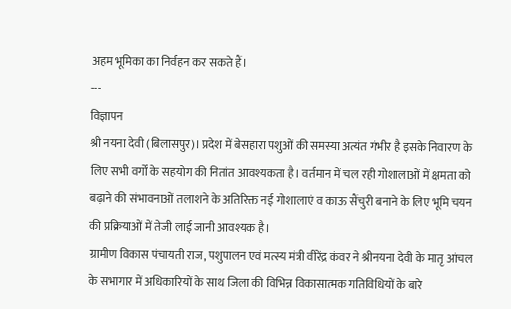अहम भूमिका का निर्वहन कर सकते हैं।
---
विज्ञापन
श्री नयना देवी (बिलासपुर)। प्रदेश में बेसहारा पशुओं की समस्या अत्यंत गंभीर है इसके निवारण के लिए सभी वर्गों के सहयोग की नितांत आवश्यकता है। वर्तमान में चल रही गोशालाओं में क्षमता को बढ़ाने की संभावनाओं तलाशने के अतिरिक्त नई गोशालाएं व काऊ सैंचुरी बनाने के लिए भूमि चयन की प्रक्रियाओं में तेजी लाई जानी आवश्यक है।
ग्रामीण विकास पंचायती राज, पशुपालन एवं मत्स्य मंत्री वीरेंद्र कंवर ने श्रीनयना देवी के मातृ आंचल के सभागार में अधिकारियों के साथ जिला की विभिन्न विकासात्मक गतिविधियों के बारे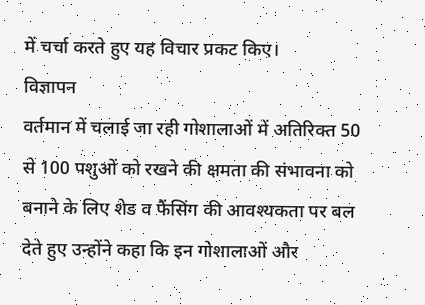में चर्चा करते हुए यह विचार प्रकट किए।
विज्ञापन
वर्तमान में चलाई जा रही गोशालाओं में अतिरिक्त 50 से 100 पशुओं को रखने की क्षमता की संभावना को बनाने के लिए शेड व फैंसिंग की आवश्यकता पर बल देते हुए उन्होंने कहा कि इन गोशालाओं और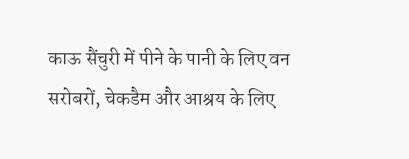काऊ सैंचुरी में पीने के पानी के लिए वन सरोबरों, चेकडैम और आश्रय के लिए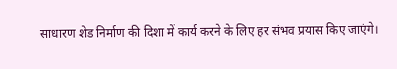साधारण शेड निर्माण की दिशा में कार्य करने के लिए हर संभव प्रयास किए जाएंगे।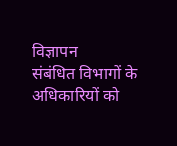विज्ञापन
संबंधित विभागों के अधिकारियों को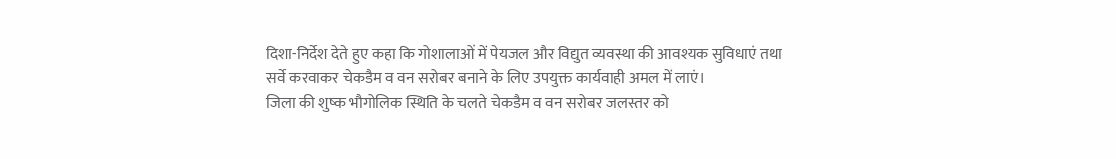दिशा-निर्देश देते हुए कहा कि गोशालाओं में पेयजल और विद्युत व्यवस्था की आवश्यक सुविधाएं तथा सर्वे करवाकर चेकडैम व वन सरोबर बनाने के लिए उपयुक्त कार्यवाही अमल में लाएं।
जिला की शुष्क भौगोलिक स्थिति के चलते चेकडैम व वन सरोबर जलस्तर को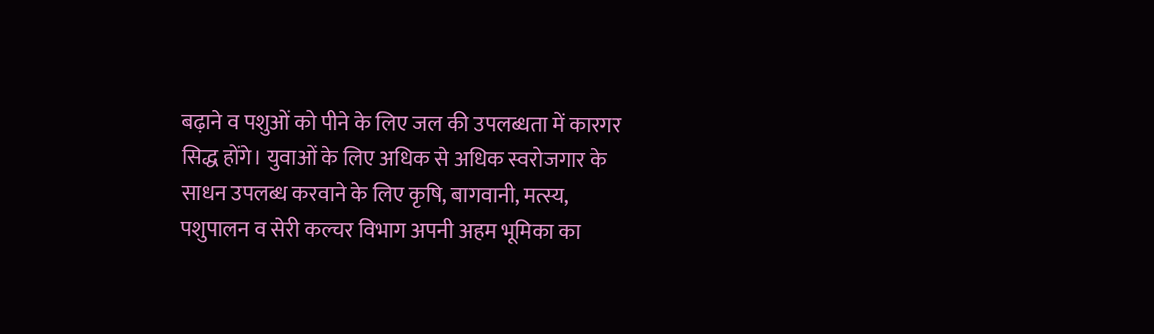बढ़ाने व पशुओं को पीने के लिए जल की उपलब्धता में कारगर सिद्ध होंगे। युवाओं के लिए अधिक से अधिक स्वरोजगार के साधन उपलब्ध करवाने के लिए कृषि, बागवानी, मत्स्य, पशुपालन व सेरी कल्चर विभाग अपनी अहम भूमिका का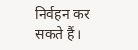निर्वहन कर सकते हैं।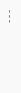---